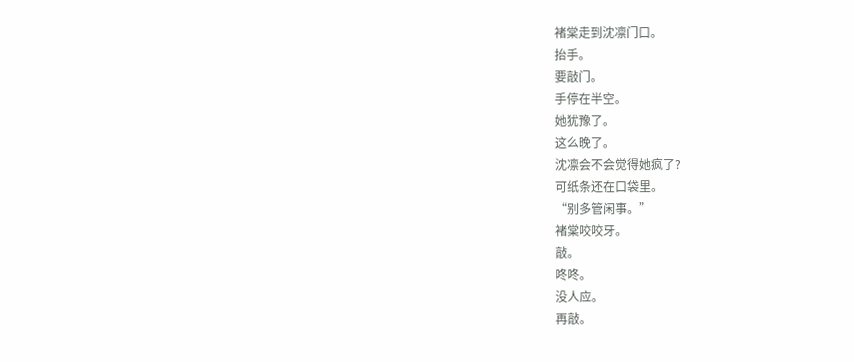褚棠走到沈凛门口。
抬手。
要敲门。
手停在半空。
她犹豫了。
这么晚了。
沈凛会不会觉得她疯了?
可纸条还在口袋里。
“别多管闲事。”
褚棠咬咬牙。
敲。
咚咚。
没人应。
再敲。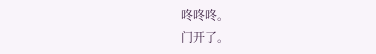咚咚咚。
门开了。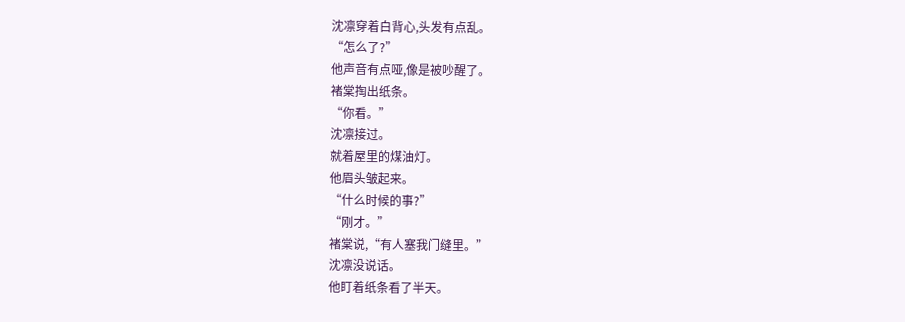沈凛穿着白背心,头发有点乱。
“怎么了?”
他声音有点哑,像是被吵醒了。
褚棠掏出纸条。
“你看。”
沈凛接过。
就着屋里的煤油灯。
他眉头皱起来。
“什么时候的事?”
“刚才。”
褚棠说,“有人塞我门缝里。”
沈凛没说话。
他盯着纸条看了半天。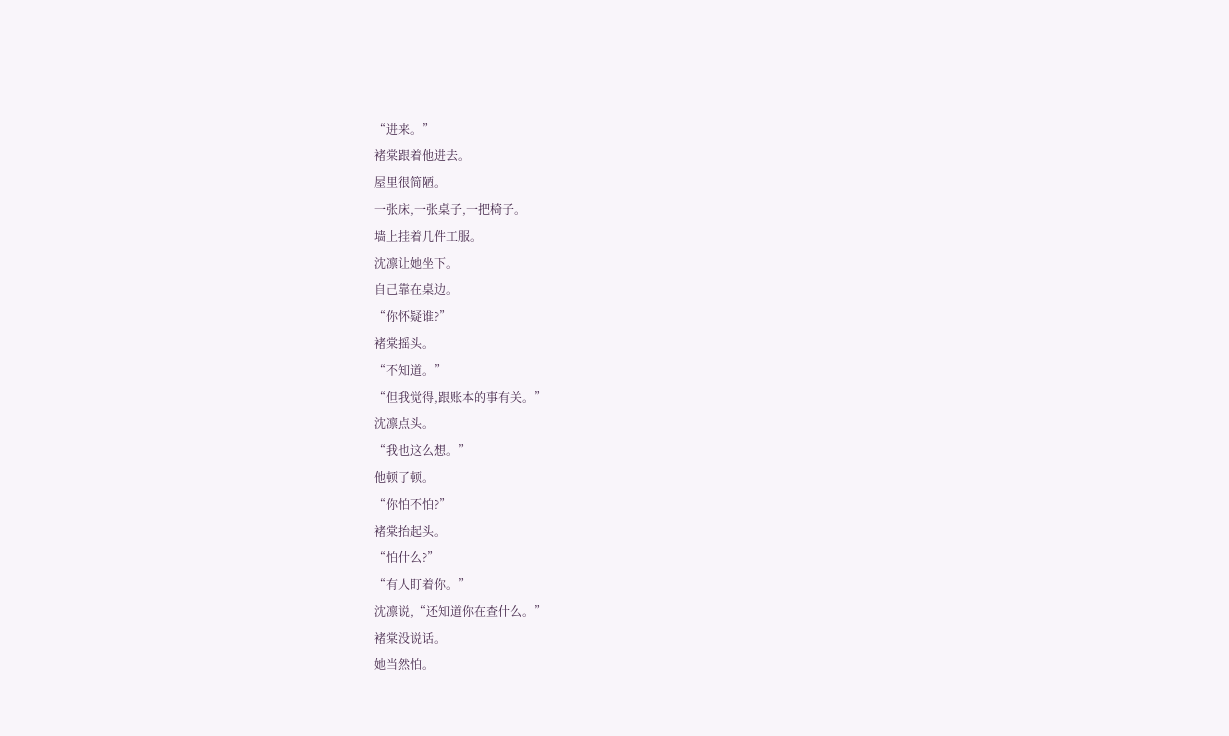“进来。”
褚棠跟着他进去。
屋里很简陋。
一张床,一张桌子,一把椅子。
墙上挂着几件工服。
沈凛让她坐下。
自己靠在桌边。
“你怀疑谁?”
褚棠摇头。
“不知道。”
“但我觉得,跟账本的事有关。”
沈凛点头。
“我也这么想。”
他顿了顿。
“你怕不怕?”
褚棠抬起头。
“怕什么?”
“有人盯着你。”
沈凛说,“还知道你在查什么。”
褚棠没说话。
她当然怕。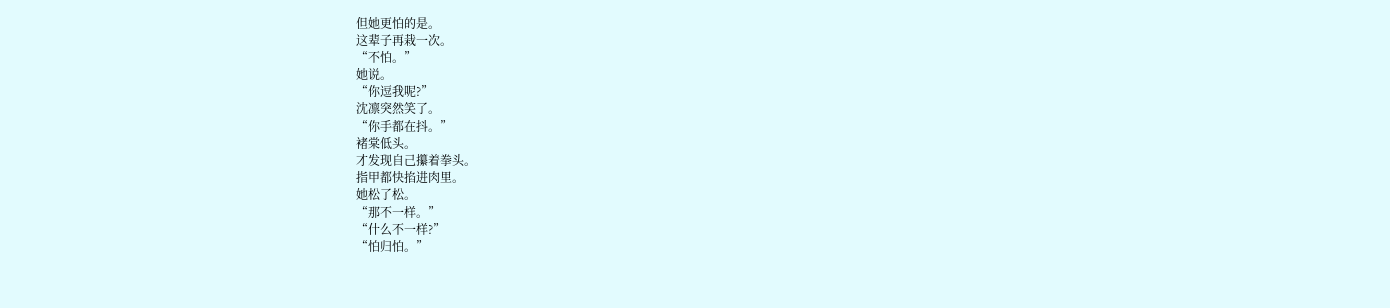但她更怕的是。
这辈子再栽一次。
“不怕。”
她说。
“你逗我呢?”
沈凛突然笑了。
“你手都在抖。”
褚棠低头。
才发现自己攥着拳头。
指甲都快掐进肉里。
她松了松。
“那不一样。”
“什么不一样?”
“怕归怕。”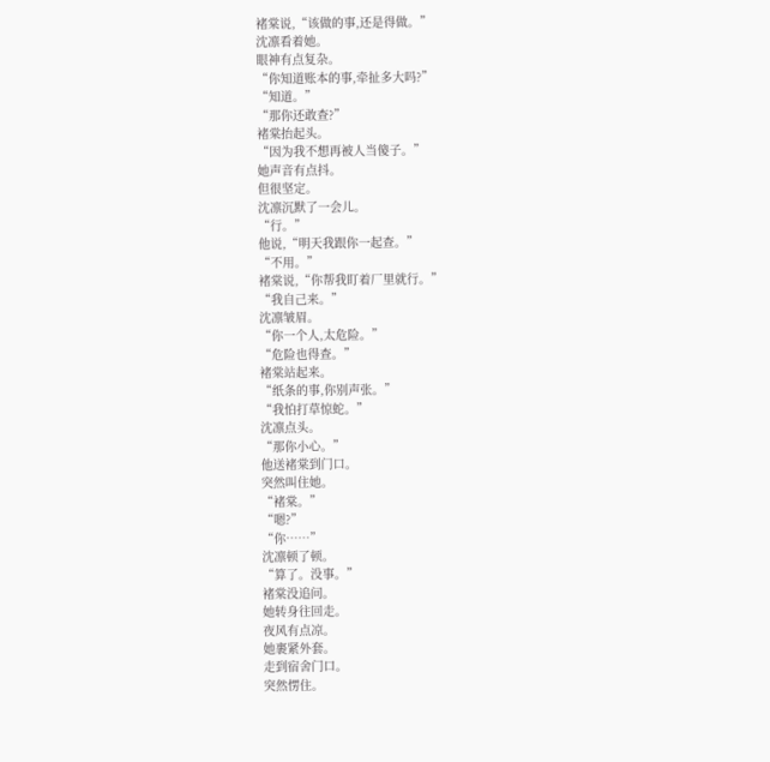褚棠说,“该做的事,还是得做。”
沈凛看着她。
眼神有点复杂。
“你知道账本的事,牵扯多大吗?”
“知道。”
“那你还敢查?”
褚棠抬起头。
“因为我不想再被人当傻子。”
她声音有点抖。
但很坚定。
沈凛沉默了一会儿。
“行。”
他说,“明天我跟你一起查。”
“不用。”
褚棠说,“你帮我盯着厂里就行。”
“我自己来。”
沈凛皱眉。
“你一个人,太危险。”
“危险也得查。”
褚棠站起来。
“纸条的事,你别声张。”
“我怕打草惊蛇。”
沈凛点头。
“那你小心。”
他送褚棠到门口。
突然叫住她。
“褚棠。”
“嗯?”
“你……”
沈凛顿了顿。
“算了。没事。”
褚棠没追问。
她转身往回走。
夜风有点凉。
她裹紧外套。
走到宿舍门口。
突然愣住。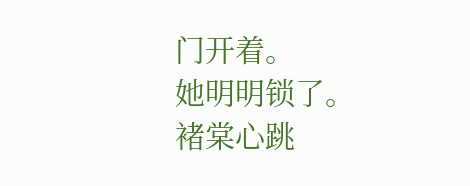门开着。
她明明锁了。
褚棠心跳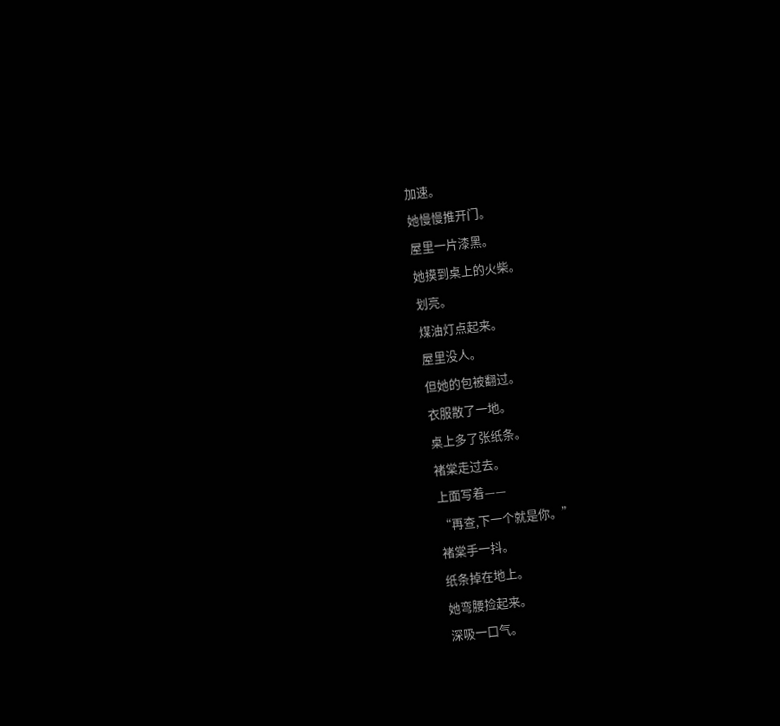加速。
她慢慢推开门。
屋里一片漆黑。
她摸到桌上的火柴。
划亮。
煤油灯点起来。
屋里没人。
但她的包被翻过。
衣服散了一地。
桌上多了张纸条。
褚棠走过去。
上面写着——
“再查,下一个就是你。”
褚棠手一抖。
纸条掉在地上。
她弯腰捡起来。
深吸一口气。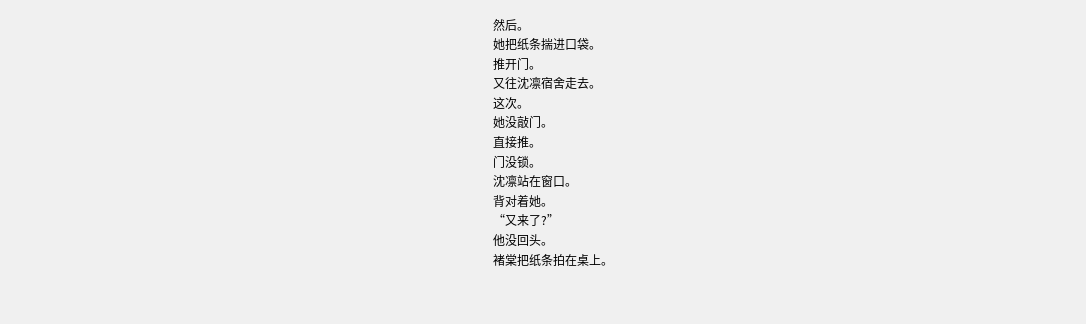然后。
她把纸条揣进口袋。
推开门。
又往沈凛宿舍走去。
这次。
她没敲门。
直接推。
门没锁。
沈凛站在窗口。
背对着她。
“又来了?”
他没回头。
褚棠把纸条拍在桌上。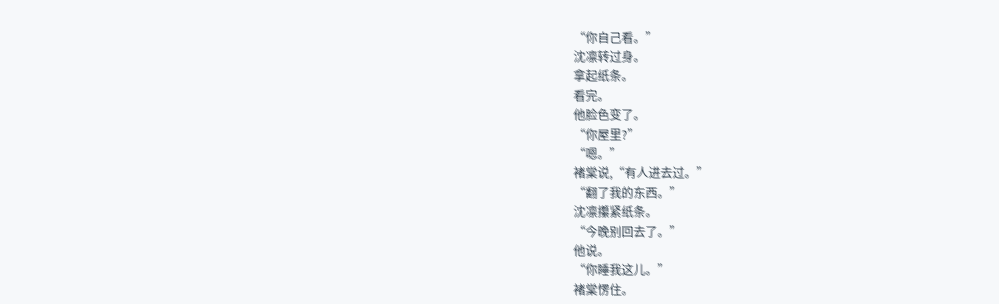“你自己看。”
沈凛转过身。
拿起纸条。
看完。
他脸色变了。
“你屋里?”
“嗯。”
褚棠说,“有人进去过。”
“翻了我的东西。”
沈凛攥紧纸条。
“今晚别回去了。”
他说。
“你睡我这儿。”
褚棠愣住。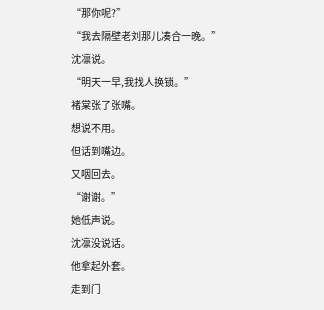“那你呢?”
“我去隔壁老刘那儿凑合一晚。”
沈凛说。
“明天一早,我找人换锁。”
褚棠张了张嘴。
想说不用。
但话到嘴边。
又咽回去。
“谢谢。”
她低声说。
沈凛没说话。
他拿起外套。
走到门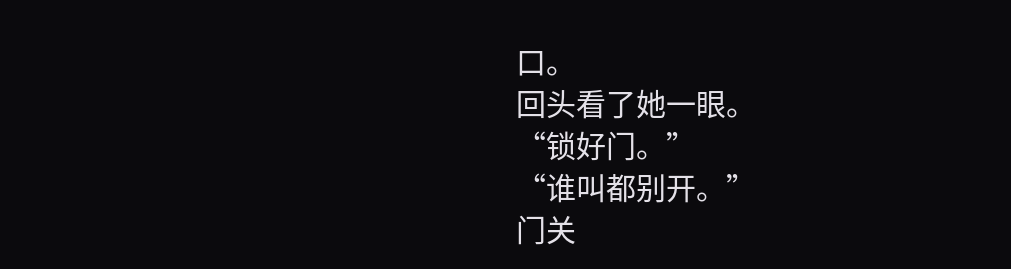口。
回头看了她一眼。
“锁好门。”
“谁叫都别开。”
门关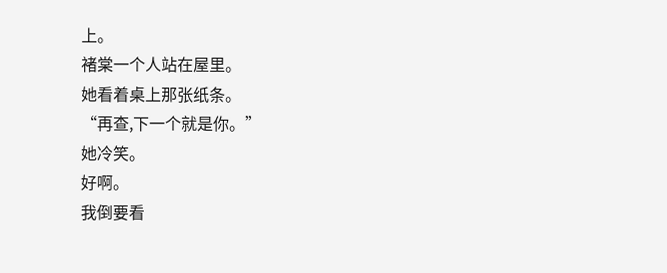上。
褚棠一个人站在屋里。
她看着桌上那张纸条。
“再查,下一个就是你。”
她冷笑。
好啊。
我倒要看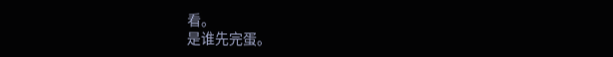看。
是谁先完蛋。